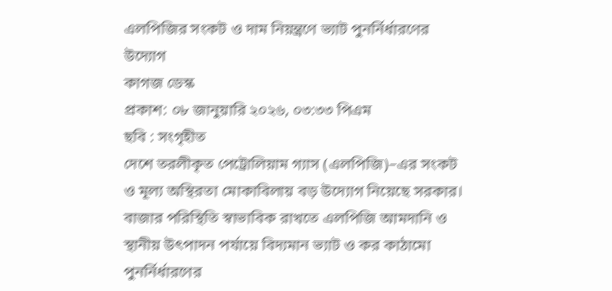এলপিজির সংকট ও দাম নিয়ন্ত্রণে ভ্যাট পুনর্নির্ধারণের উদ্যোগ
কাগজ ডেস্ক
প্রকাশ: ০৮ জানুয়ারি ২০২৬, ০৩:৩৩ পিএম
ছবি : সংগৃহীত
দেশে তরলীকৃত পেট্রোলিয়াম গ্যাস (এলপিজি)–এর সংকট ও মূল্য অস্থিরতা মোকাবিলায় বড় উদ্যোগ নিয়েছে সরকার। বাজার পরিস্থিতি স্বাভাবিক রাখতে এলপিজি আমদানি ও স্থানীয় উৎপাদন পর্যায়ে বিদ্যমান ভ্যাট ও কর কাঠামো পুনর্নির্ধারণের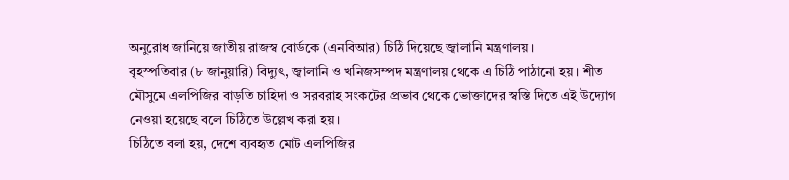অনুরোধ জানিয়ে জাতীয় রাজস্ব বোর্ডকে (এনবিআর) চিঠি দিয়েছে জ্বালানি মন্ত্রণালয়।
বৃহস্পতিবার (৮ জানুয়ারি) বিদ্যুৎ, জ্বালানি ও খনিজসম্পদ মন্ত্রণালয় থেকে এ চিঠি পাঠানো হয়। শীত মৌসুমে এলপিজির বাড়তি চাহিদা ও সরবরাহ সংকটের প্রভাব থেকে ভোক্তাদের স্বস্তি দিতে এই উদ্যোগ নেওয়া হয়েছে বলে চিঠিতে উল্লেখ করা হয়।
চিঠিতে বলা হয়, দেশে ব্যবহৃত মোট এলপিজির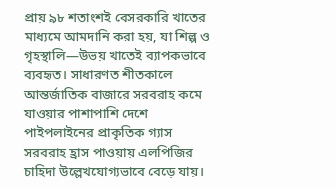প্রায় ৯৮ শতাংশই বেসরকারি খাতের মাধ্যমে আমদানি করা হয়, যা শিল্প ও গৃহস্থালি—উভয় খাতেই ব্যাপকভাবে ব্যবহৃত। সাধারণত শীতকালে আন্তর্জাতিক বাজারে সরবরাহ কমে যাওয়ার পাশাপাশি দেশে পাইপলাইনের প্রাকৃতিক গ্যাস সরবরাহ হ্রাস পাওয়ায় এলপিজির চাহিদা উল্লেখযোগ্যভাবে বেড়ে যায়।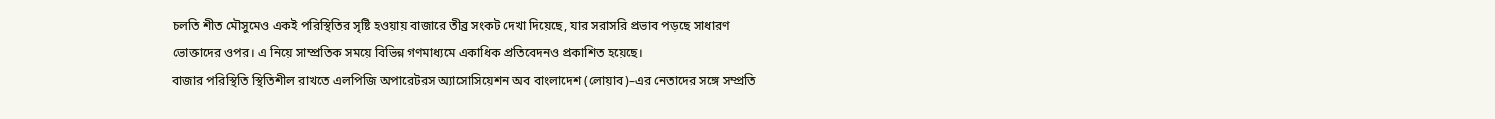চলতি শীত মৌসুমেও একই পরিস্থিতির সৃষ্টি হওয়ায় বাজারে তীব্র সংকট দেখা দিয়েছে, যার সরাসরি প্রভাব পড়ছে সাধারণ ভোক্তাদের ওপর। এ নিয়ে সাম্প্রতিক সময়ে বিভিন্ন গণমাধ্যমে একাধিক প্রতিবেদনও প্রকাশিত হয়েছে।
বাজার পরিস্থিতি স্থিতিশীল রাখতে এলপিজি অপারেটরস অ্যাসোসিয়েশন অব বাংলাদেশ (লোয়াব)–এর নেতাদের সঙ্গে সম্প্রতি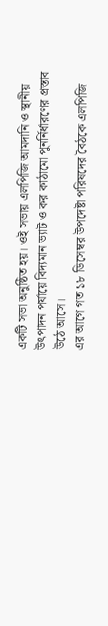একটি সভা অনুষ্ঠিত হয়। ওই সভায় এলপিজি আমদানি ও স্থানীয় উৎপাদন পর্যায়ে বিদ্যমান ভ্যাট ও কর কাঠামো পুনর্নির্ধারণের প্রস্তাব উঠে আসে।
এর আগে গত ১৮ ডিসেম্বর উপদেষ্টা পরিষদের বৈঠকে এলপিজি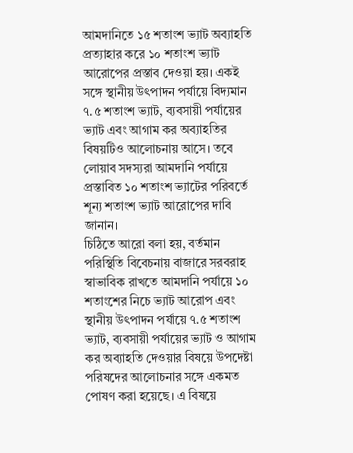আমদানিতে ১৫ শতাংশ ভ্যাট অব্যাহতি প্রত্যাহার করে ১০ শতাংশ ভ্যাট আরোপের প্রস্তাব দেওয়া হয়। একই সঙ্গে স্থানীয় উৎপাদন পর্যায়ে বিদ্যমান ৭.৫ শতাংশ ভ্যাট, ব্যবসায়ী পর্যায়ের ভ্যাট এবং আগাম কর অব্যাহতির বিষয়টিও আলোচনায় আসে। তবে লোয়াব সদস্যরা আমদানি পর্যায়ে প্রস্তাবিত ১০ শতাংশ ভ্যাটের পরিবর্তে শূন্য শতাংশ ভ্যাট আরোপের দাবি জানান।
চিঠিতে আরো বলা হয়, বর্তমান পরিস্থিতি বিবেচনায় বাজারে সরবরাহ স্বাভাবিক রাখতে আমদানি পর্যায়ে ১০ শতাংশের নিচে ভ্যাট আরোপ এবং স্থানীয় উৎপাদন পর্যায়ে ৭.৫ শতাংশ ভ্যাট, ব্যবসায়ী পর্যায়ের ভ্যাট ও আগাম কর অব্যাহতি দেওয়ার বিষয়ে উপদেষ্টা পরিষদের আলোচনার সঙ্গে একমত পোষণ করা হয়েছে। এ বিষয়ে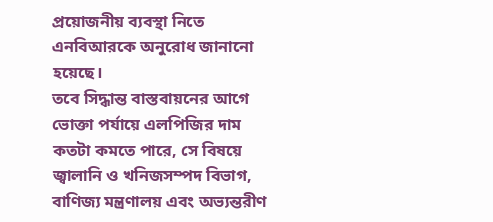প্রয়োজনীয় ব্যবস্থা নিতে এনবিআরকে অনুরোধ জানানো হয়েছে।
তবে সিদ্ধান্ত বাস্তবায়নের আগে ভোক্তা পর্যায়ে এলপিজির দাম কতটা কমতে পারে, সে বিষয়ে জ্বালানি ও খনিজসম্পদ বিভাগ, বাণিজ্য মন্ত্রণালয় এবং অভ্যন্তরীণ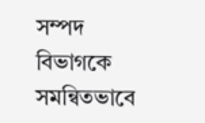সম্পদ বিভাগকে সমন্বিতভাবে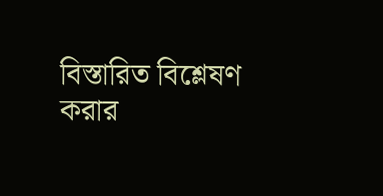বিস্তারিত বিশ্লেষণ করার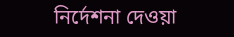নির্দেশনা দেওয়া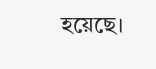হয়েছে।